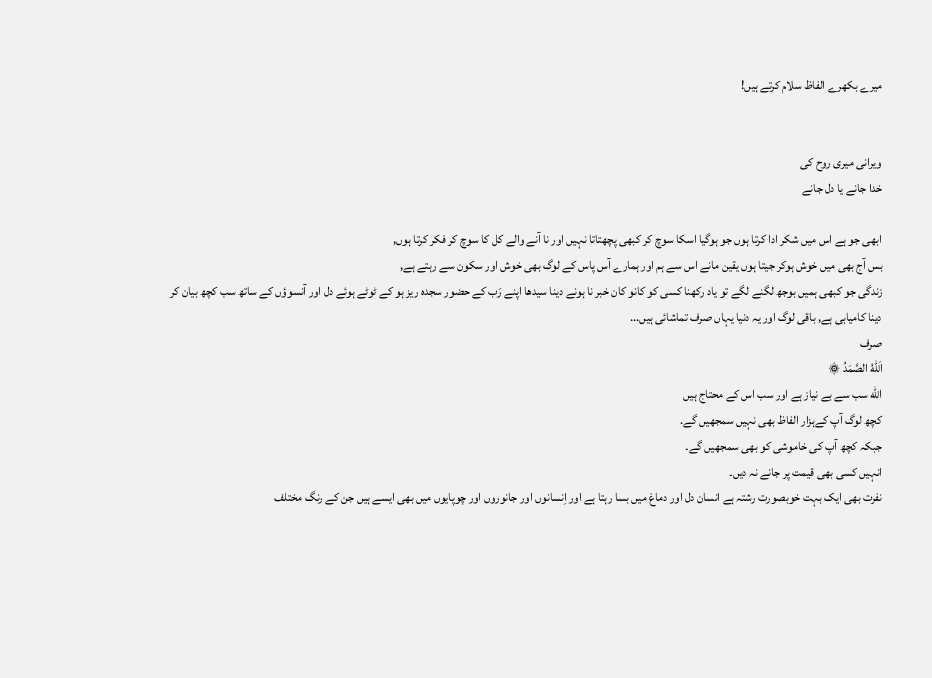میرے بکھرے الفاظ سلام کرتے ہیں!


ویرانی میری روح کی
خدا جانے یا دل جانے

ابھی جو ہے اس میں شکر ادا کرتا ہوں جو ہوگیا اسکا سوچ کر کبھی پچھتاتا نہیں اور نا آنے والے کل کا سوچ کر فکر کرتا ہوں,
بس آج بھی میں خوش ہوکر جیتا ہوں یقین مانے اس سے ہم اور ہمارے آس پاس کے لوگ بھی خوش اور سکون سے رہتے ہے,
زندگی جو کبھی ہمیں بوجھ لگنے لگے تو یاد رکھنا کسی کو کانو کان خبر نا ہونے دینا سیدھا اپنے رَب کے حضور سجدہ ریز ہو کے ٹوٹے ہوئے دل اور آنسوؤں کے ساتھ سب کچھ بیان کر دینا کامیابی ہے, باقی لوگ اور یہ دنیا یہاں صرف تماشائی ہیں...
صرف
اَللّٰهُ الصَّمَدُ‌ ۞
اللّٰه سب سے بے نیاز ہے اور سب اس کے محتاج ہیں
کچھ لوگ آپ کےہزار الفاظ بھی نہیں سمجھیں گے.
جبکہ کچھ آپ کی خاموشی کو بھی سمجھیں گے۔
انہیں کسی بھی قیمت پر جانے نہ دیں۔
نفرت بھی ایک بہت خوبصورت رشتہ ہے انسان دل اور دماغ میں بسا رہتا ہے اور اِنسانوں اور جانوروں اور چوپایوں میں بھی ایسے ہیں جن کے رنگ مختلف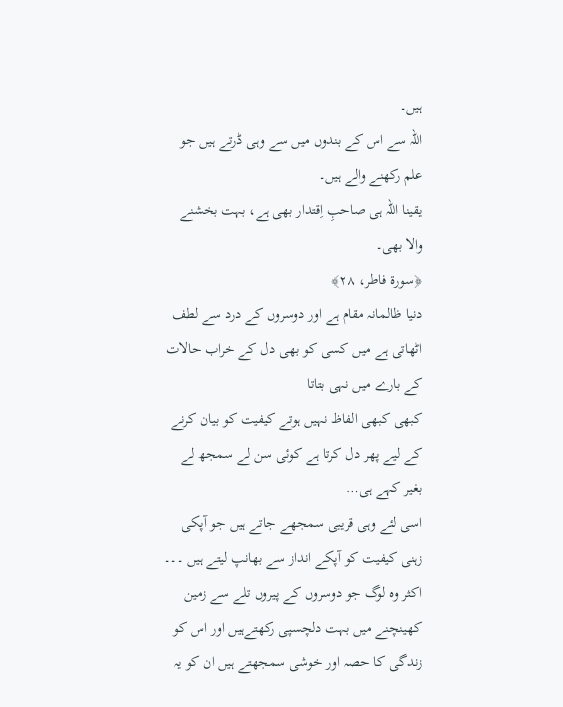ہیں۔
اللہ سے اس کے بندوں میں سے وہی ڈرتے ہیں جو علم رکھنے والے ہیں۔
یقینا اللہ ہی صاحبِ اِقتدار بھی ہے، بہت بخشنے والا بھی۔
﴿سورۃ فاطر، ۲۸﴾
دنیا ظالمانہ مقام ہے اور دوسروں کے درد سے لطف اٹھاتی ہے میں کسی کو بھی دل کے خراب حالات کے بارے میں نہی بتاتا
کبھی کبھی الفاظ نہیں ہوتے کیفیت کو بیان کرنے کے لیے پھر دل کرتا ہے کوئی سن لے سمجھ لے بغیر کہے ہی…
اسی لئے وہی قریبی سمجھے جاتے ہیں جو آپکی زہنی کیفیت کو آپکے انداز سے بھانپ لیتے ہیں ۔۔۔
اکثر وہ لوگ جو دوسروں کے پیروں تلے سے زمین کھینچنے میں بہت دلچسپی رکھتےہیں اور اس کو زندگی کا حصہ اور خوشی سمجھتے ہیں ان کو یہ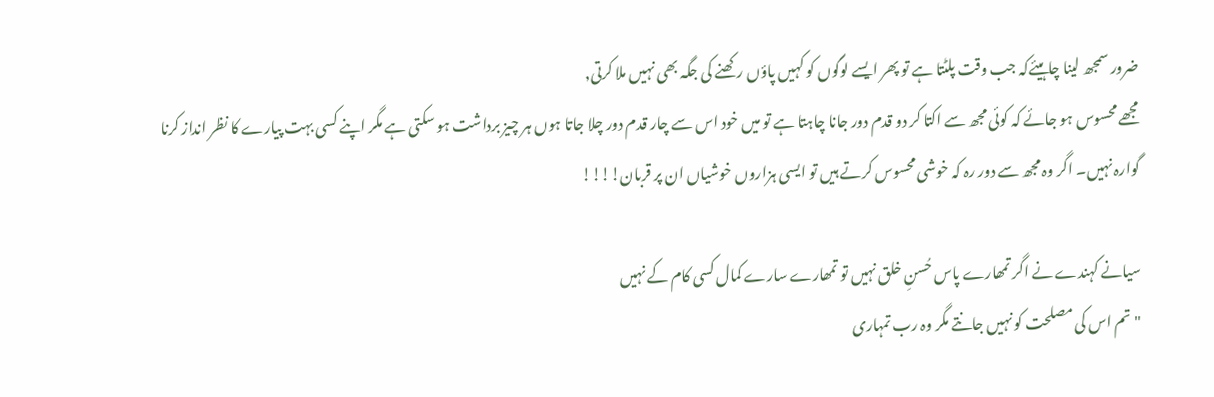ضرور سمجھ لینا چاہیئےکہ جب وقت پلٹتا ہے تو پھر ایسے لوگوں کو کہیں پاؤں رکھنے کی جگہ بھی نہیں ملا کرتی,
مجھے محسوس ہو جائے کہ کوئی مجھ سے اکتا کر دو قدم دور جانا چاہتا ہے تو میں خود اس سے چار قدم دور چلا جاتا ہوں ہر چیز برداشت ہو سکتی ہے مگر اپنے کسی بہت پیارے کا نظر انداز کرنا گوارہ نہیں۔ اگر وہ مجھ سے دور رہ کہ خوشی محسوس کرتے ہیں تو ایسی ہزاروں خوشیاں ان پر قربان!!!!

سیانے کہندے نے اگر تمھارے پاس حُسنِ خلق نہیں تو تمھارے سارے کمال کسی کام کے نہیں
"تم اس کی مصلحت کو نہیں جانتے مگر وہ رب تمہاری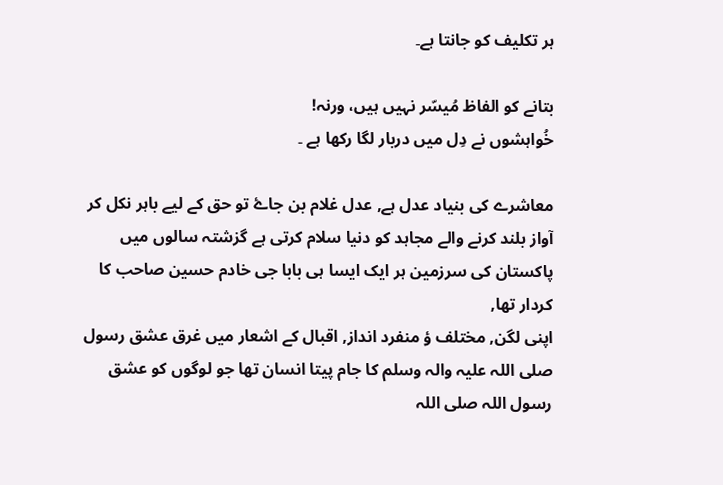ہر تکلیف کو جانتا ہے۔

بتانے کو الفاظ مُیسّر نہیں ہیں، ورنہ!
خُواہشوں نے دِل میں دربار لگا رکھا ہے ۔

معاشرے کی بنیاد عدل ہے, عدل غلام بن جاۓ تو حق کے لیے باہر نکل کر آواز بلند کرنے والے مجاہد کو دنیا سلام کرتی ہے گزشتہ سالوں میں پاکستان کی سرزمین ہر ایک ایسا ہی بابا جی خادم حسین صاحب کا کردار تھا,
اپنی لگن, مختلف ؤ منفرد انداز, اقبال کے اشعار میں غرق عشق رسول صلی اللہ علیہ والہ وسلم کا جام پیتا انسان تھا جو لوگوں کو عشق رسول اللہ صلی اللہ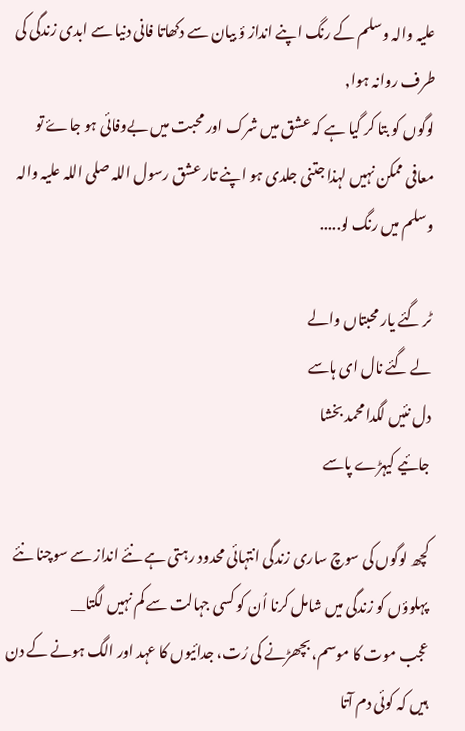علیہ والہ وسلم کے رنگ اپنے انداز ؤ بیان سے دکھاتا فانی دنیا سے ابدی زندگی کی طرف روانہ ہوا,
لوگوں کو بتا کر گیا ہے کہ عشق میں شرک اور محبت میں بےوفائی ہو جاۓ تو معافی ممکن نہیں لہذا جتنی جلدی ہو اپنے تار عشق رسول اللہ صلی اللہ علیہ والہ وسلم میں رنگ لو.....

ٹر گئے یار محبتاں والے
لے گئے نال ای ہاسے
دل نئیں لگدا محمد بخشا
جائیے کیہڑے پاسے

کچھ لوگوں کی سوچ ساری زندگی انتہائی محدود رہتی ہے نئے انداز سے سوچنا نئے پہلوؤں کو زندگی میں شامل کرنا اُن کو کسی جہالت سے کم نہیں لگتا__
عجب موت کا موسم، بچھڑنے کی رُت، جدائیوں کا عہد اور الگ ہونے کے دن ہیں کہ کوئی دم آتا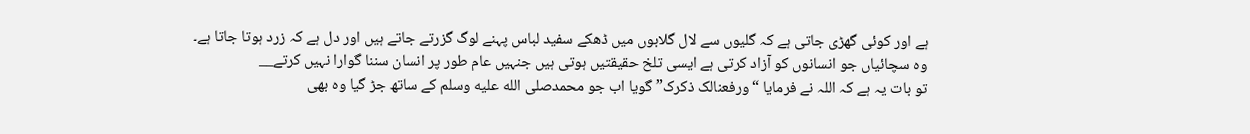ہے اور کوئی گھڑی جاتی ہے کہ گلیوں سے لال گلابوں میں ڈھکے سفید لباس پہنے لوگ گزرتے جاتے ہیں اور دل ہے کہ زرد ہوتا جاتا ہے۔
وہ سچائیاں جو انسانوں کو آزاد کرتی ہے ایسی تلخ حقیقتیں ہوتی ہیں جنہیں عام طور پر انسان سننا گوارا نہیں کرتے__
تو بات یہ ہے کہ اللہ نے فرمایا “ورفعنالک ذکرک” گویا اب جو محمدصلى الله عليه وسلم کے ساتھ جڑ گیا وہ بھی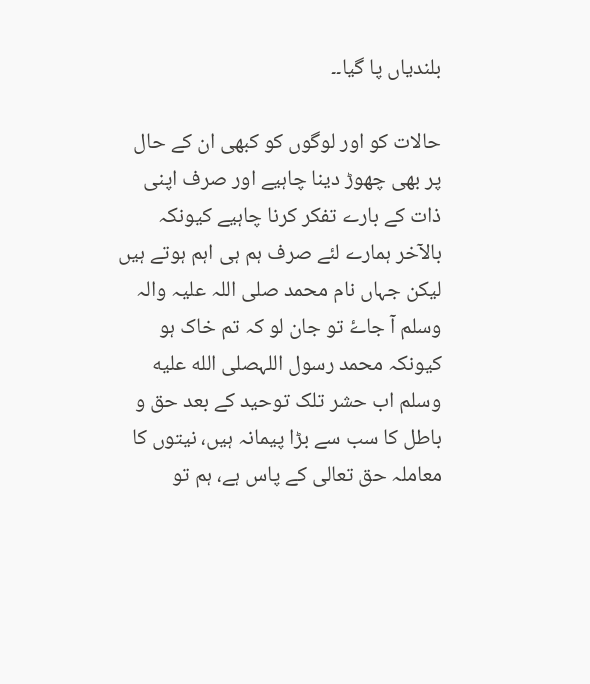بلندیاں پا گیا۔۔

حالات کو اور لوگوں کو کبھی ان کے حال پر بھی چھوڑ دینا چاہیے اور صرف اپنی ذات کے بارے تفکر کرنا چاہیے کیونکہ بالآخر ہمارے لئے صرف ہم ہی اہم ہوتے ہیں لیکن جہاں نام محمد صلی اللہ علیہ والہ وسلم آ جاۓ تو جان لو کہ تم خاک ہو کیونکہ محمد رسول اللہصلى الله عليه وسلم اب حشر تلک توحید کے بعد حق و باطل کا سب سے بڑا پیمانہ ہیں، نیتوں کا معاملہ حق تعالی کے پاس ہے، ہم تو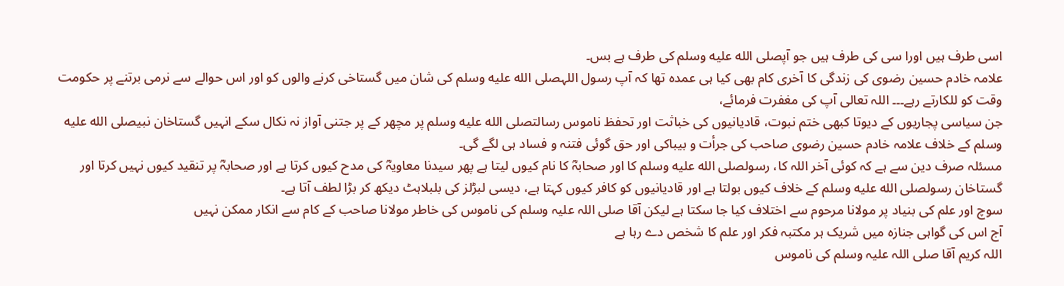اسی طرف ہیں اورا سی کی طرف ہیں جو آپصلى الله عليه وسلم کی طرف ہے بس۔
علامہ خادم حسین رضوی کی زندگی کا آخری کام بھی کیا ہی عمدہ تھا کہ آپ رسول اللہصلى الله عليه وسلم کی شان میں گستاخی کرنے والوں کو اور اس حوالے سے نرمی برتنے پر حکومت وقت کو للکارتے رہے۔۔۔ اللہ تعالی آپ کی مغفرت فرمائے،
جن سیاسی پجاریوں کے دیوتا کبھی ختم نبوت، قادیانیوں کی خباثت اور تحفظ ناموس رسالتصلى الله عليه وسلم پر مچھر کے پر جتنی آواز نہ نکال سکے انہیں گستاخان نبیصلى الله عليه وسلم کے خلاف علامہ خادم حسین رضوی صاحب کی جرأت و بیباکی اور حق گوئی فتنہ و فساد ہی لگے گی۔
مسئلہ صرف دین سے ہے کہ کوئی آخر اللہ کا، رسولصلى الله عليه وسلم کا اور صحابہؓ کا نام کیوں لیتا ہے پھر سیدنا معاویہؓ کی مدح کیوں کرتا ہے اور صحابہؓ پر تنقید کیوں نہیں کرتا اور گستاخان رسولصلى الله عليه وسلم کے خلاف کیوں بولتا ہے اور قادیانیوں کو کافر کیوں کہتا ہے، دیسی لبڑلز کی بلبلاہٹ دیکھ کر بڑا لطف آتا ہے۔
سوچ اور علم کی بنیاد پر مولانا مرحوم سے اختلاف کیا جا سکتا ہے لیکن آقا صلی اللہ علیہ وسلم کی ناموس کی خاطر مولانا صاحب کے کام سے انکار ممکن نہیں
آج اس کی گواہی جنازہ میں شریک ہر مکتبہ فکر اور علم کا شخص دے رہا ہے
اللہ کریم آقا صلی اللہ علیہ وسلم کی ناموس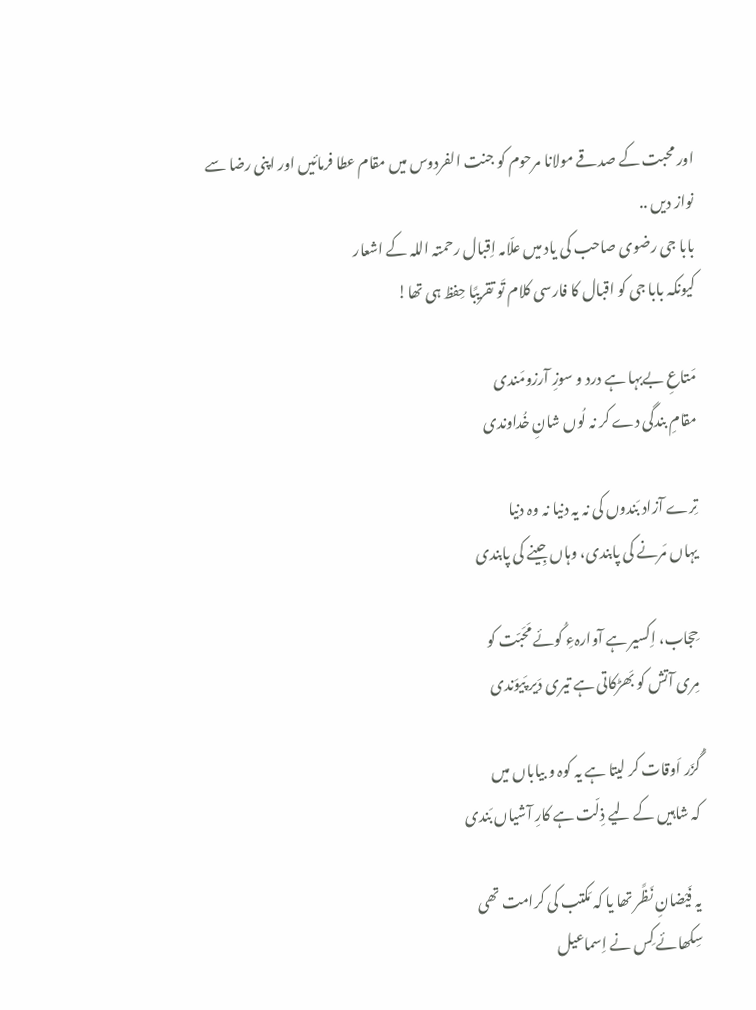اور محبت کے صدقے مولانا مرحوم کو جنت الفردوس میں مقام عطا فرمائیں اور اپنی رضا سے نواز دیں ..
بابا جی رضوی صاحب کی یاد میں علّامہ اِقبال رحمتہ اللہ کے اشعار
کیونکہ بابا جی کو اقبال کا فارسی کلام تَو تقریبًا حِفظ ہی تھا!

مَتاعِ بےبہا ہے درد و سوزِ آرزومَندی
مقامِ بندگی دے کر نہ لُوں شانِ خُداوندی

تِرے آزاد بَندوں کی نہ یہ دنیا نہ وہ دنیا
یہاں مَرنے کی پابندی، وہاں جِینے کی پابندی

حِجَاب، اِکسیر ہے آوارہءِ کُوئے مَحَبّت کو
مِری آتش کو بَھڑکاتی ہے تیری دَیر پَیوَندی

گُزَر اَوقات کر لیتا ہے یہ کوہ و بیاباں میں
کہ شاہیں کے لیے ذِلّت ہے کارِ آشیاں بَندی

یہ فَیْضانِ نَظًر تھا یا کہ مَکتب کی کرامت تھی
سِکھائے کِس نے اِسماعیل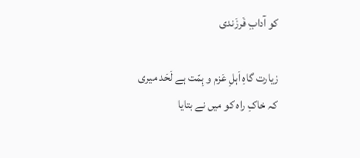کو آدابِ فَرزَندی

زیارت گاہِ اَہلِ عَزم و ہِمّت ہے لَحَد میری
کہ خاکِ راہ کو میں نے بتایا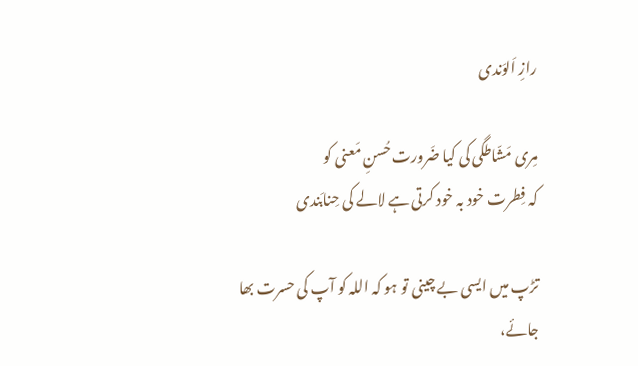رازِ اَلوَندی

مِری مَشّاطگی کی کیا ضَرورت حُسنِ مَعنی کو
کہ فِطرت خود بہ خود کرتی ہے لالے کی حِنابَندی

تڑپ میں ایسی بے چینی تو ہو کہ اللہ کو آپ کی حسرت بھا جائے،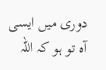دوری میں ایسی آہ تو ہو کہ اللہ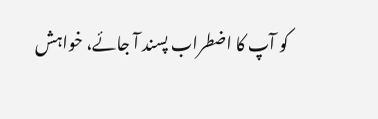کو آپ کا اضطراب پسند آ جائے، خواہش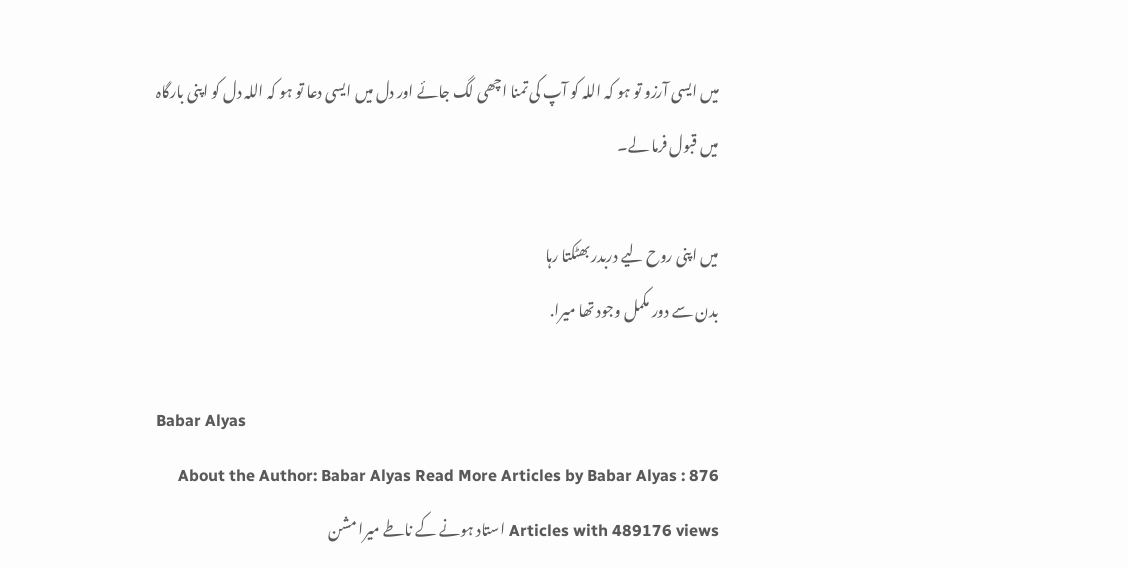میں ایسی آرزو تو ہو کہ اللہ کو آپ کی تمنا اچھی لگ جائے اور دل میں ایسی دعا تو ہو کہ اللہ دل کو اپنی بارگاہ میں قبول فرما لے۔

میں اپنی روح لیے دربدر بھٹکتا رہا
بدن سے دور مکمل وجود تھا میرا.

Babar Alyas
About the Author: Babar Alyas Read More Articles by Babar Alyas : 876 Articles with 489176 views استاد ہونے کے ناطے میرا مشن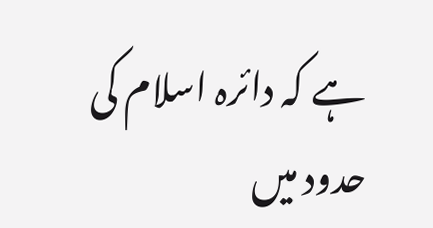ہے کہ دائرہ اسلام کی حدود میں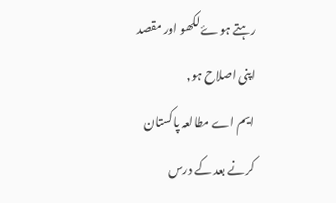رہتے ہوۓ لکھو اور مقصد اپنی اصلاح ہو,
ایم اے مطالعہ پاکستان کرنے بعد کے درس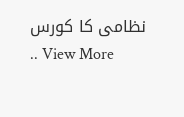نظامی کا کورس
.. View More